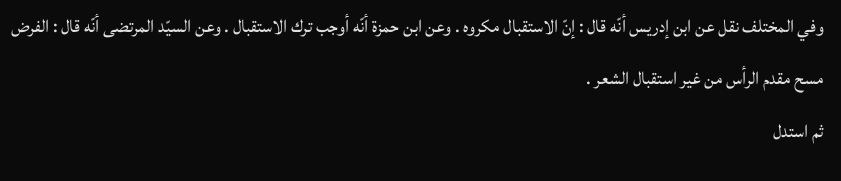وفي المختلف نقل عن ابن إدريس أنّه قال : إنّ الاستقبال مكروه . وعن ابن حمزة أنّه أوجب ترك الاستقبال . وعن السيّد المرتضى أنّه قال : الفرض مسح مقدم الرأس من غير استقبال الشعر .
ثم استدل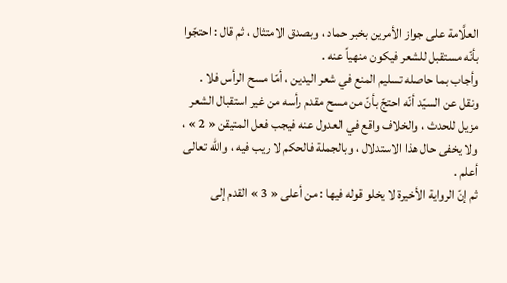العلَّامة على جواز الأمرين بخبر حماد ، وبصدق الامتثال ، ثم قال : احتجّوا بأنّه مستقبل للشعر فيكون منهياً عنه .
وأجاب بما حاصله تسليم المنع في شعر اليدين ، أمّا مسح الرأس فلا .
ونقل عن السيّد أنّه احتجّ بأنّ من مسح مقدم رأسه من غير استقبال الشعر مزيل للحدث ، والخلاف واقع في العدول عنه فيجب فعل المتيقن « 2 » ، ولا يخفى حال هذا الاستدلال ، وبالجملة فالحكم لا ريب فيه ، والله تعالى أعلم .
ثم إنّ الرواية الأخيرة لا يخلو قوله فيها : من أعلى « 3 » القدم إلى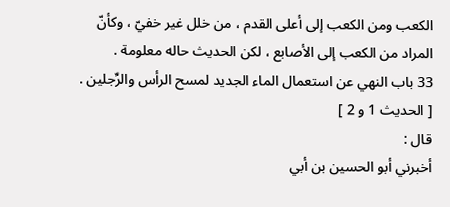الكعب ومن الكعب إلى أعلى القدم ، من خلل غير خفيّ ، وكأنّ المراد من الكعب إلى الأصابع ، لكن الحديث حاله معلومة .
33 باب النهي عن استعمال الماء الجديد لمسح الرأس والرِّجلين .
[ الحديث 1 و 2 ]
قال :
أخبرني أبو الحسين بن أبي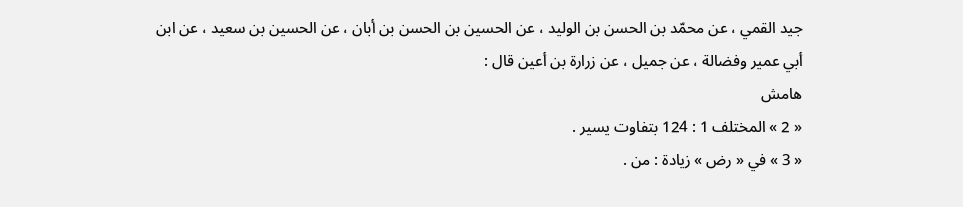جيد القمي ، عن محمّد بن الحسن بن الوليد ، عن الحسين بن الحسن بن أبان ، عن الحسين بن سعيد ، عن ابن أبي عمير وفضالة ، عن جميل ، عن زرارة بن أعين قال :
هامش
« 2 » المختلف 1 : 124 بتفاوت يسير .
« 3 » في « رض » زيادة : من .